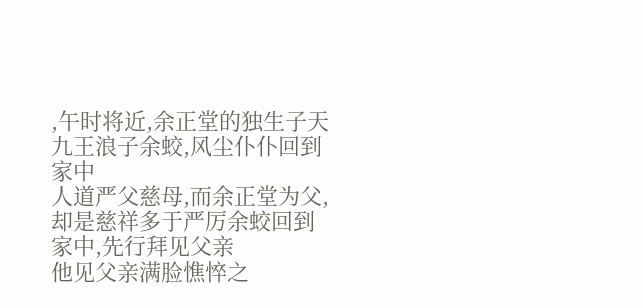,午时将近,余正堂的独生子天九王浪子余蛟,风尘仆仆回到家中
人道严父慈母,而余正堂为父,却是慈祥多于严厉余蛟回到家中,先行拜见父亲
他见父亲满脸憔悴之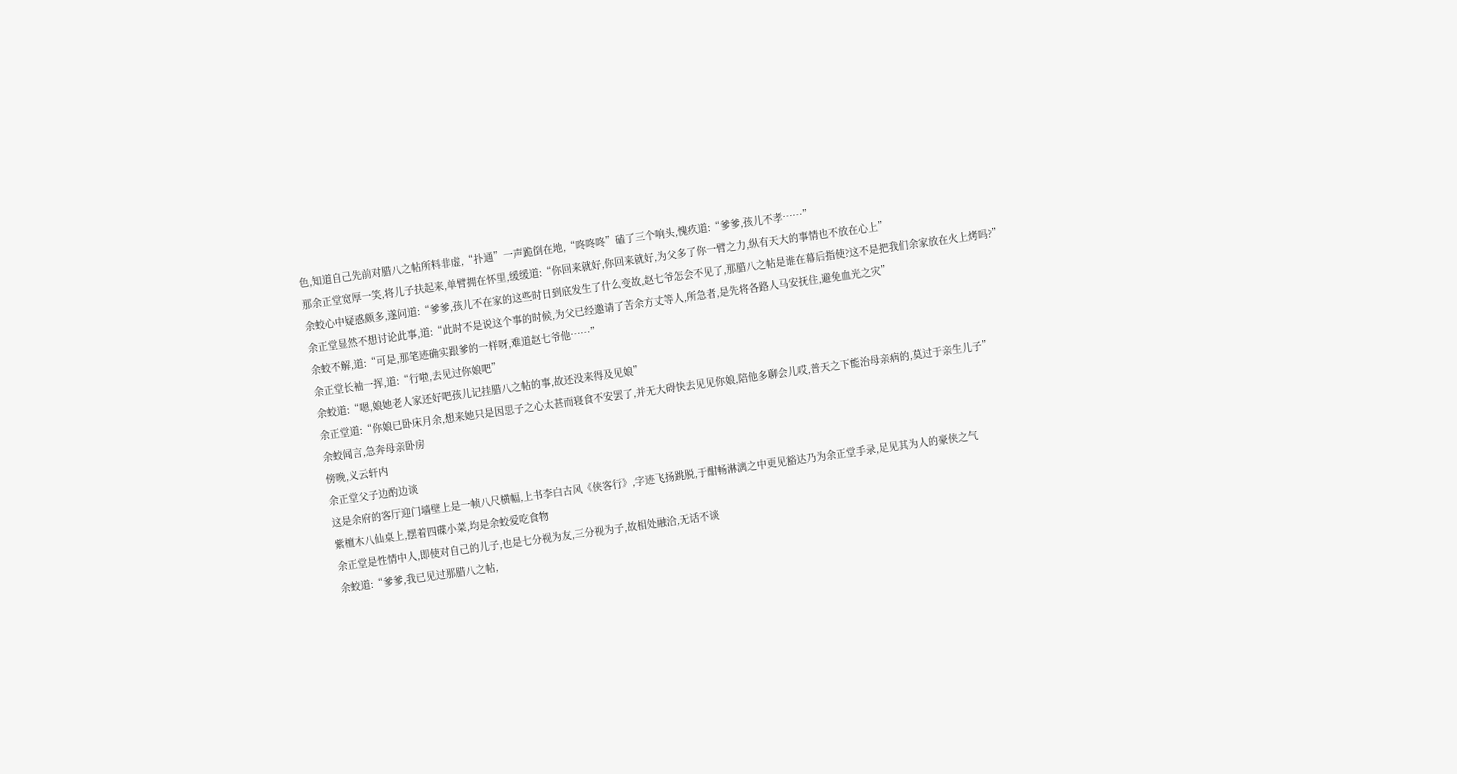色,知道自己先前对腊八之帖所料非虚,“扑通”一声跪倒在地,“咚咚咚”磕了三个响头,愧疚道:“爹爹,孩儿不孝……”
那余正堂宽厚一笑,将儿子扶起来,单臂拥在怀里,缓缓道:“你回来就好,你回来就好,为父多了你一臂之力,纵有天大的事情也不放在心上”
余蛟心中疑惑颇多,遂问道:“爹爹,孩儿不在家的这些时日到底发生了什么变故,赵七爷怎会不见了,那腊八之帖是谁在幕后指使?这不是把我们余家放在火上烤吗?”
余正堂显然不想讨论此事,道:“此时不是说这个事的时候,为父已经邀请了苦余方丈等人,所急者,是先将各路人马安抚住,避免血光之灾”
余蛟不解,道:“可是,那笔迹确实跟爹的一样呀,难道赵七爷他……”
余正堂长袖一挥,道:“行啦,去见过你娘吧”
余蛟道:“嗯,娘她老人家还好吧孩儿记挂腊八之帖的事,故还没来得及见娘”
余正堂道:“你娘已卧床月余,想来她只是因思子之心太甚而寝食不安罢了,并无大碍快去见见你娘,陪他多聊会儿哎,普天之下能治母亲病的,莫过于亲生儿子”
余蛟闻言,急奔母亲卧房
傍晚,义云轩内
余正堂父子边酌边谈
这是余府的客厅迎门墙壁上是一帧八尺横幅,上书李白古风《侠客行》,字迹飞扬跳脱,于酣畅淋漓之中更见豁达乃为余正堂手录,足见其为人的豪侠之气
紫檀木八仙桌上,摆着四碟小菜,均是余蛟爱吃食物
余正堂是性情中人,即使对自己的儿子,也是七分视为友,三分视为子,故相处融洽,无话不谈
余蛟道:“爹爹,我已见过那腊八之帖,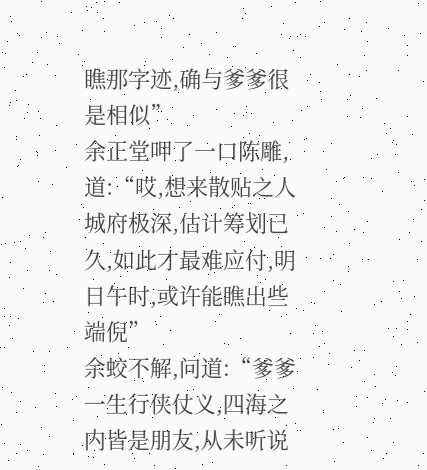瞧那字迹,确与爹爹很是相似”
余正堂呷了一口陈雕,道:“哎,想来散贴之人城府极深,估计筹划已久,如此才最难应付,明日午时,或许能瞧出些端倪”
余蛟不解,问道:“爹爹一生行侠仗义,四海之内皆是朋友,从未听说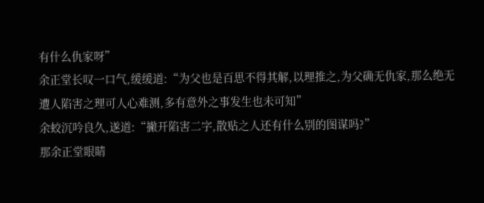有什么仇家呀”
余正堂长叹一口气,缓缓道:“为父也是百思不得其解,以理推之,为父确无仇家,那么绝无遭人陷害之理可人心难测,多有意外之事发生也未可知”
余蛟沉吟良久,遂道:“撇开陷害二字,散贴之人还有什么别的图谋吗?”
那余正堂眼睛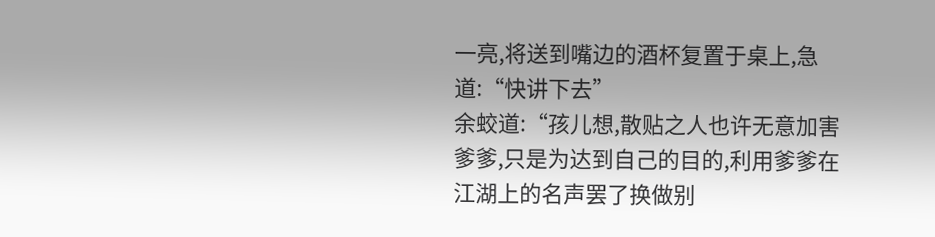一亮,将送到嘴边的酒杯复置于桌上,急道:“快讲下去”
余蛟道:“孩儿想,散贴之人也许无意加害爹爹,只是为达到自己的目的,利用爹爹在江湖上的名声罢了换做别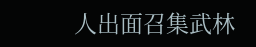人出面召集武林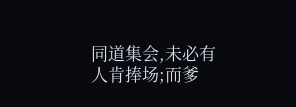同道集会,未必有人肯捧场;而爹